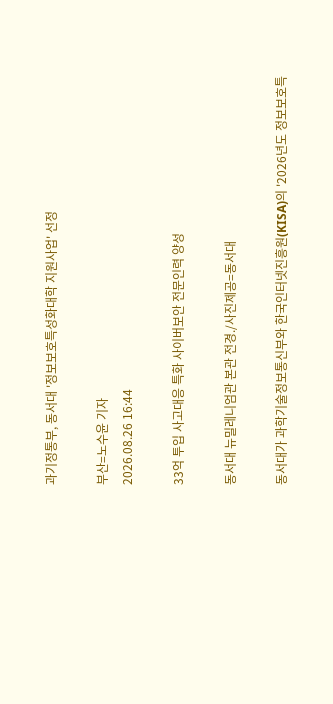과기정통부, 동서대 '정보보호특성화대학 지원사업' 선정

부산=노수윤 기자
2026.08.26 16:44

33억 투입 사고대응 특화 사이버보안 전문인력 양성

동서대 뉴밀레니엄관 본관 전경./사진제공=동서대

동서대가 과학기술정보통신부와 한국인터넷진흥원(KISA)의 '2026년도 정보보호특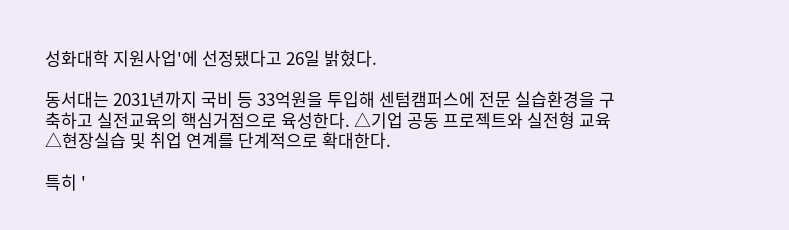성화대학 지원사업'에 선정됐다고 26일 밝혔다.

동서대는 2031년까지 국비 등 33억원을 투입해 센텀캠퍼스에 전문 실습환경을 구축하고 실전교육의 핵심거점으로 육성한다. △기업 공동 프로젝트와 실전형 교육 △현장실습 및 취업 연계를 단계적으로 확대한다.

특히 '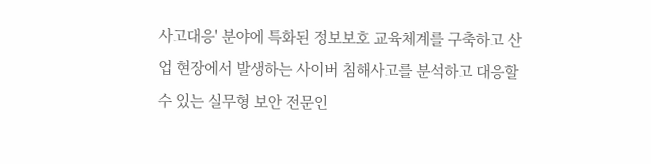사고대응' 분야에 특화된 정보보호 교육체계를 구축하고 산업 현장에서 발생하는 사이버 침해사고를 분석하고 대응할 수 있는 실무형 보안 전문인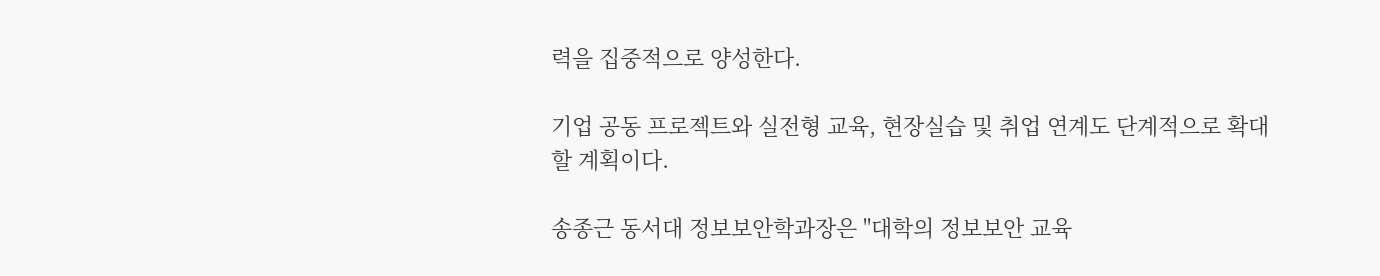력을 집중적으로 양성한다.

기업 공동 프로젝트와 실전형 교육, 현장실습 및 취업 연계도 단계적으로 확대할 계획이다.

송종근 동서대 정보보안학과장은 "대학의 정보보안 교육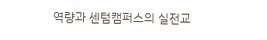역량과 센텀캠퍼스의 실전교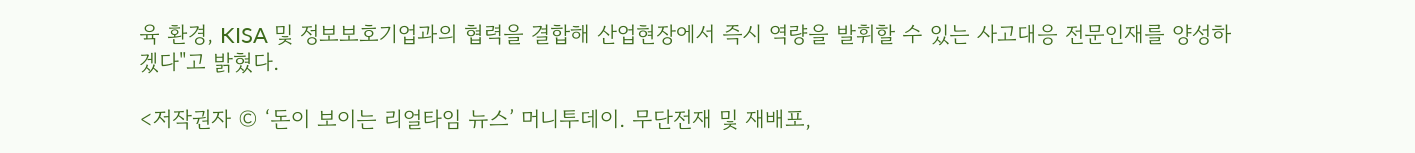육 환경, KISA 및 정보보호기업과의 협력을 결합해 산업현장에서 즉시 역량을 발휘할 수 있는 사고대응 전문인재를 양성하겠다"고 밝혔다.

<저작권자 © ‘돈이 보이는 리얼타임 뉴스’ 머니투데이. 무단전재 및 재배포,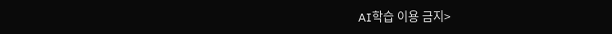AI학습 이용 금지>